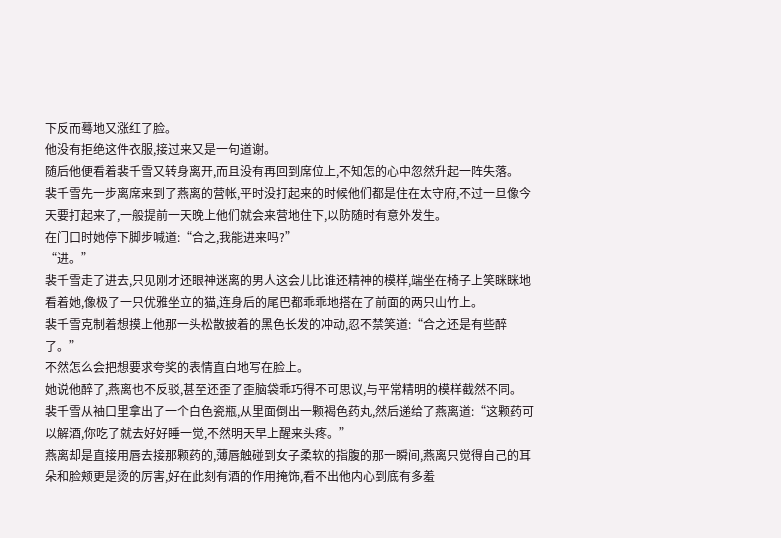下反而蓦地又涨红了脸。
他没有拒绝这件衣服,接过来又是一句道谢。
随后他便看着裴千雪又转身离开,而且没有再回到席位上,不知怎的心中忽然升起一阵失落。
裴千雪先一步离席来到了燕离的营帐,平时没打起来的时候他们都是住在太守府,不过一旦像今天要打起来了,一般提前一天晚上他们就会来营地住下,以防随时有意外发生。
在门口时她停下脚步喊道:“合之,我能进来吗?”
“进。”
裴千雪走了进去,只见刚才还眼神迷离的男人这会儿比谁还精神的模样,端坐在椅子上笑眯眯地看着她,像极了一只优雅坐立的猫,连身后的尾巴都乖乖地搭在了前面的两只山竹上。
裴千雪克制着想摸上他那一头松散披着的黑色长发的冲动,忍不禁笑道:“合之还是有些醉了。”
不然怎么会把想要求夸奖的表情直白地写在脸上。
她说他醉了,燕离也不反驳,甚至还歪了歪脑袋乖巧得不可思议,与平常精明的模样截然不同。
裴千雪从袖口里拿出了一个白色瓷瓶,从里面倒出一颗褐色药丸,然后递给了燕离道:“这颗药可以解酒,你吃了就去好好睡一觉,不然明天早上醒来头疼。”
燕离却是直接用唇去接那颗药的,薄唇触碰到女子柔软的指腹的那一瞬间,燕离只觉得自己的耳朵和脸颊更是烫的厉害,好在此刻有酒的作用掩饰,看不出他内心到底有多羞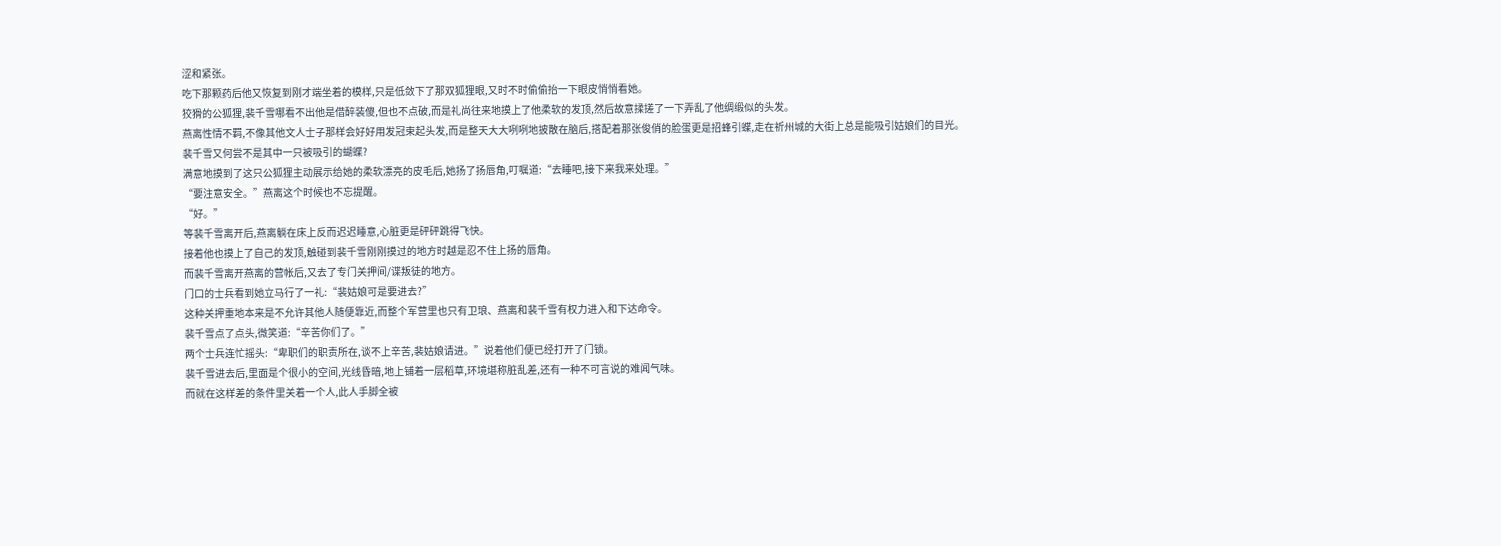涩和紧张。
吃下那颗药后他又恢复到刚才端坐着的模样,只是低敛下了那双狐狸眼,又时不时偷偷抬一下眼皮悄悄看她。
狡猾的公狐狸,裴千雪哪看不出他是借醉装傻,但也不点破,而是礼尚往来地摸上了他柔软的发顶,然后故意揉搓了一下弄乱了他绸缎似的头发。
燕离性情不羁,不像其他文人士子那样会好好用发冠束起头发,而是整天大大咧咧地披散在脑后,搭配着那张俊俏的脸蛋更是招蜂引蝶,走在祈州城的大街上总是能吸引姑娘们的目光。
裴千雪又何尝不是其中一只被吸引的蝴蝶?
满意地摸到了这只公狐狸主动展示给她的柔软漂亮的皮毛后,她扬了扬唇角,叮嘱道:“去睡吧,接下来我来处理。”
“要注意安全。”燕离这个时候也不忘提醒。
“好。”
等裴千雪离开后,燕离躺在床上反而迟迟睡意,心脏更是砰砰跳得飞快。
接着他也摸上了自己的发顶,触碰到裴千雪刚刚摸过的地方时越是忍不住上扬的唇角。
而裴千雪离开燕离的营帐后,又去了专门关押间/谍叛徒的地方。
门口的士兵看到她立马行了一礼:“裴姑娘可是要进去?”
这种关押重地本来是不允许其他人随便靠近,而整个军营里也只有卫琅、燕离和裴千雪有权力进入和下达命令。
裴千雪点了点头,微笑道:“辛苦你们了。”
两个士兵连忙摇头:“卑职们的职责所在,谈不上辛苦,裴姑娘请进。”说着他们便已经打开了门锁。
裴千雪进去后,里面是个很小的空间,光线昏暗,地上铺着一层稻草,环境堪称脏乱差,还有一种不可言说的难闻气味。
而就在这样差的条件里关着一个人,此人手脚全被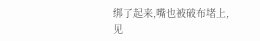绑了起来,嘴也被破布堵上,见